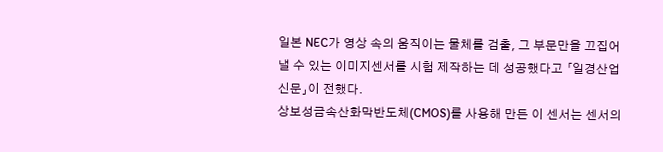일본 NEC가 영상 속의 움직이는 물체를 검출, 그 부문만을 끄집어 낼 수 있는 이미지센서를 시험 제작하는 데 성공했다고 「일경산업신문」이 전했다.
상보성금속산화막반도체(CMOS)를 사용해 만든 이 센서는 센서의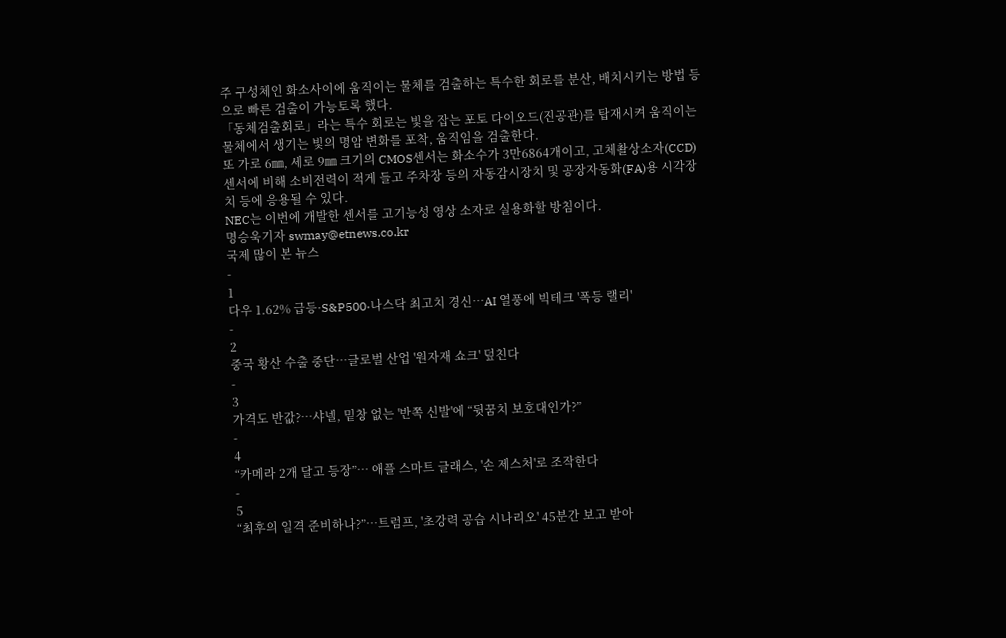주 구성체인 화소사이에 움직이는 물체를 검출하는 특수한 회로를 분산, 배치시키는 방법 등으로 빠른 검출이 가능토록 했다.
「동체검출회로」라는 특수 회로는 빛을 잡는 포토 다이오드(진공관)를 탑재시켜 움직이는 물체에서 생기는 빛의 명암 변화를 포착, 움직임을 검출한다.
또 가로 6㎜, 세로 9㎜ 크기의 CMOS센서는 화소수가 3만6864개이고, 고체촬상소자(CCD)센서에 비해 소비전력이 적게 들고 주차장 등의 자동감시장치 및 공장자동화(FA)용 시각장치 등에 응용될 수 있다.
NEC는 이번에 개발한 센서를 고기능성 영상 소자로 실용화할 방침이다.
명승욱기자 swmay@etnews.co.kr
국제 많이 본 뉴스
-
1
다우 1.62% 급등·S&P500·나스닥 최고치 경신…AI 열풍에 빅테크 '폭등 랠리'
-
2
중국 황산 수출 중단…글로벌 산업 '원자재 쇼크' 덮친다
-
3
가격도 반값?…샤넬, 밑창 없는 '반쪽 신발'에 “뒷꿈치 보호대인가?”
-
4
“카메라 2개 달고 등장”… 애플 스마트 글래스, '손 제스처'로 조작한다
-
5
“최후의 일격 준비하나?”…트럼프, '초강력 공습 시나리오' 45분간 보고 받아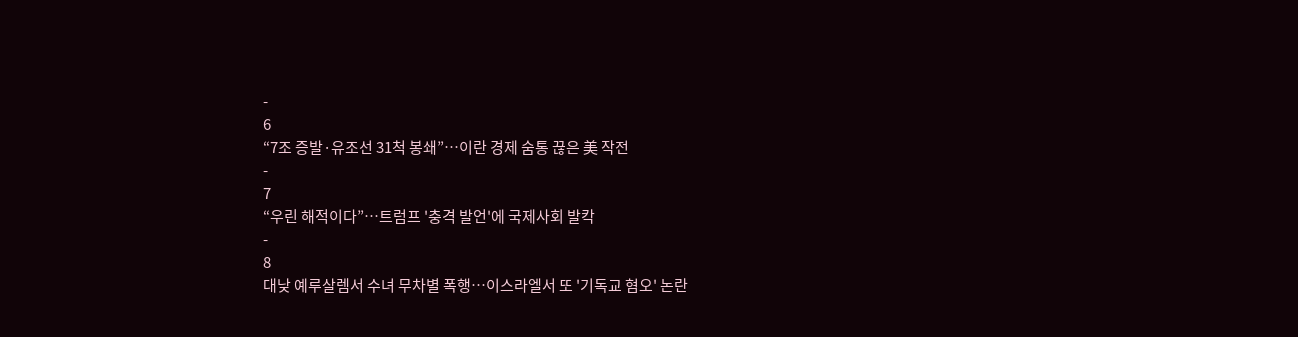-
6
“7조 증발·유조선 31척 봉쇄”…이란 경제 숨통 끊은 美 작전
-
7
“우린 해적이다”…트럼프 '충격 발언'에 국제사회 발칵
-
8
대낮 예루살렘서 수녀 무차별 폭행…이스라엘서 또 '기독교 혐오' 논란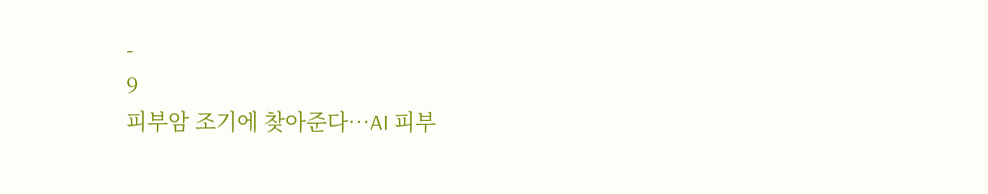-
9
피부암 조기에 찾아준다…AI 피부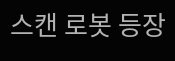스캔 로봇 등장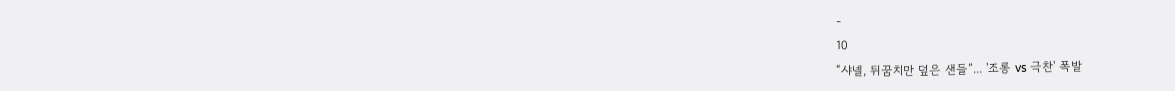-
10
“샤넬, 뒤꿈치만 덮은 샌들”... '조롱 vs 극찬' 폭발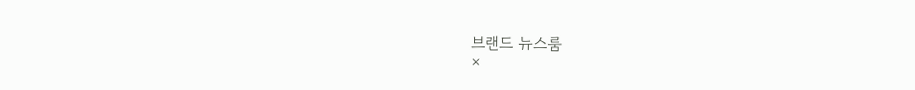브랜드 뉴스룸
×